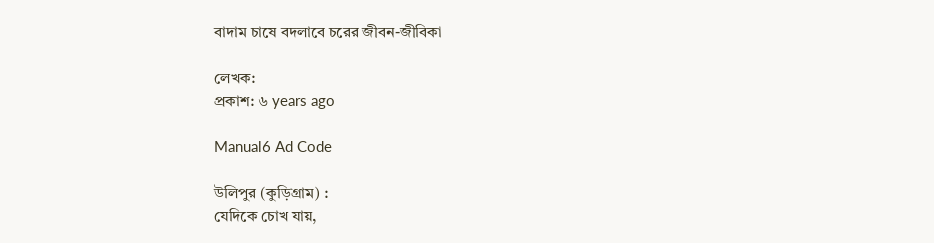বাদাম চাষে বদলাবে চরের জীবন-জীবিকা

লেখক:
প্রকাশ: ৬ years ago

Manual6 Ad Code

উলিপুর (কুড়িগ্রাম) :
যেদিকে চোখ যায়,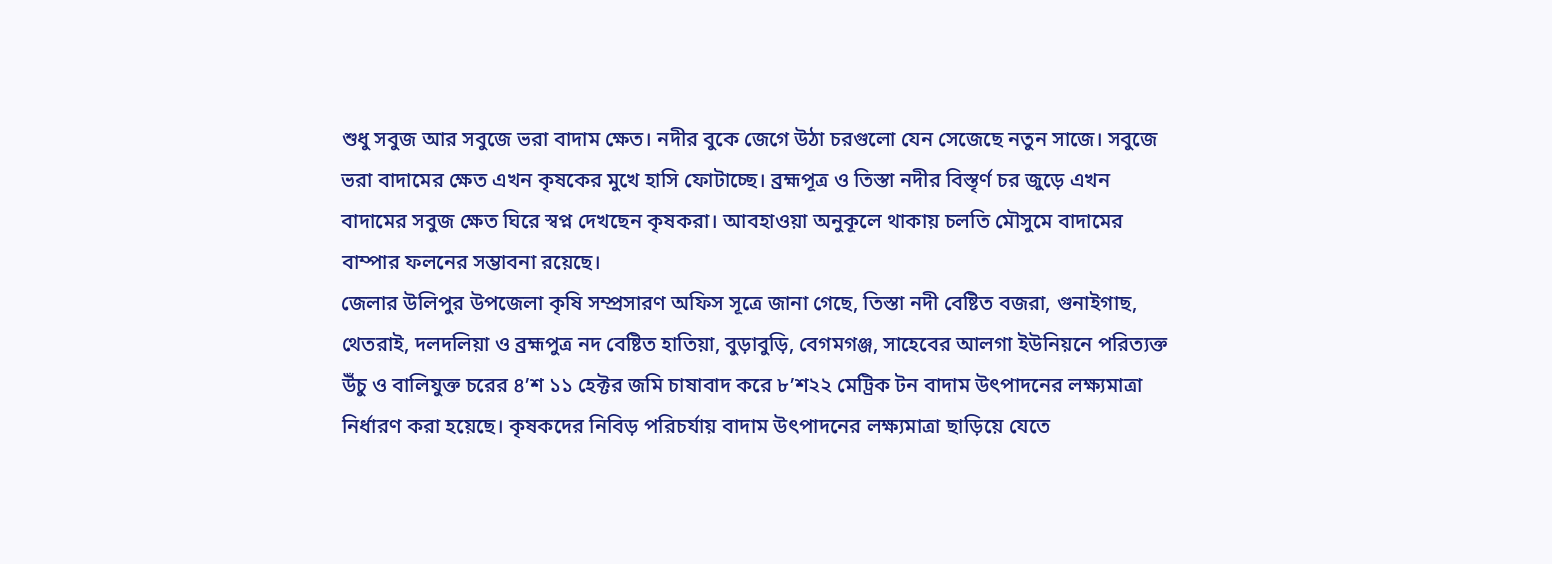শুধু সবুজ আর সবুজে ভরা বাদাম ক্ষেত। নদীর বুকে জেগে উঠা চরগুলো যেন সেজেছে নতুন সাজে। সবুজে ভরা বাদামের ক্ষেত এখন কৃষকের মুখে হাসি ফোটাচ্ছে। ব্রহ্মপূত্র ও তিস্তা নদীর বিস্তৃর্ণ চর জুড়ে এখন বাদামের সবুজ ক্ষেত ঘিরে স্বপ্ন দেখছেন কৃষকরা। আবহাওয়া অনুকূলে থাকায় চলতি মৌসুমে বাদামের বাম্পার ফলনের সম্ভাবনা রয়েছে।
জেলার উলিপুর উপজেলা কৃষি সম্প্রসারণ অফিস সূত্রে জানা গেছে, তিস্তা নদী বেষ্টিত বজরা, গুনাইগাছ, থেতরাই, দলদলিয়া ও ব্রহ্মপুত্র নদ বেষ্টিত হাতিয়া, বুড়াবুড়ি, বেগমগঞ্জ, সাহেবের আলগা ইউনিয়নে পরিত্যক্ত উঁচু ও বালিযুক্ত চরের ৪’শ ১১ হেক্টর জমি চাষাবাদ করে ৮’শ২২ মেট্রিক টন বাদাম উৎপাদনের লক্ষ্যমাত্রা নির্ধারণ করা হয়েছে। কৃষকদের নিবিড় পরিচর্যায় বাদাম উৎপাদনের লক্ষ্যমাত্রা ছাড়িয়ে যেতে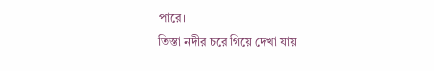পারে।
তিস্তা নদীর চরে গিয়ে দেখা যায়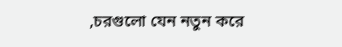,চরগুলো যেন নতুন করে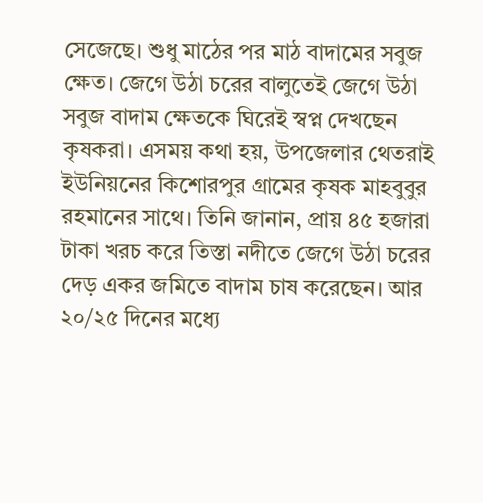সেজেছে। শুধু মাঠের পর মাঠ বাদামের সবুজ ক্ষেত। জেগে উঠা চরের বালুতেই জেগে উঠা সবুজ বাদাম ক্ষেতকে ঘিরেই স্বপ্ন দেখছেন কৃষকরা। এসময় কথা হয়, উপজেলার থেতরাই ইউনিয়নের কিশোরপুর গ্রামের কৃষক মাহবুবুর রহমানের সাথে। তিনি জানান, প্রায় ৪৫ হজারা টাকা খরচ করে তিস্তা নদীতে জেগে উঠা চরের দেড় একর জমিতে বাদাম চাষ করেছেন। আর ২০/২৫ দিনের মধ্যে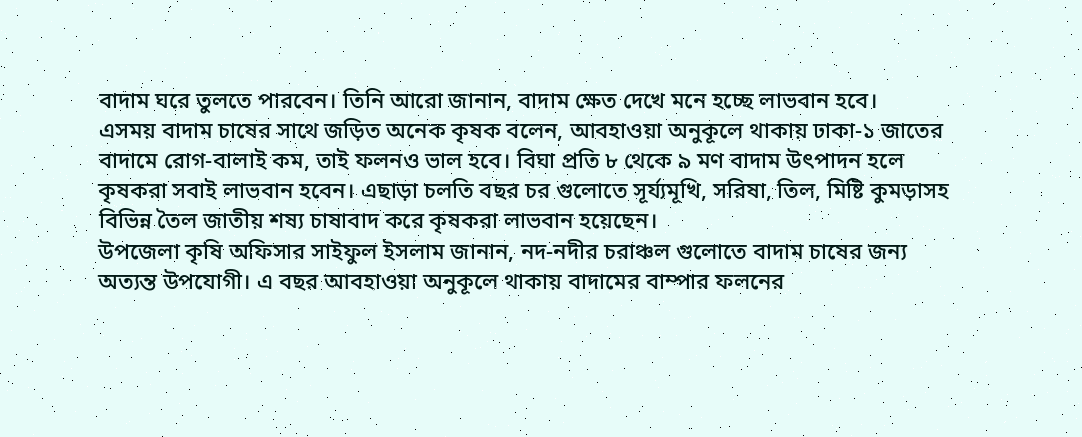বাদাম ঘরে তুলতে পারবেন। তিনি আরো জানান, বাদাম ক্ষেত দেখে মনে হচ্ছে লাভবান হবে।
এসময় বাদাম চাষের সাথে জড়িত অনেক কৃষক বলেন, আবহাওয়া অনুকূলে থাকায় ঢাকা-১ জাতের বাদামে রোগ-বালাই কম, তাই ফলনও ভাল হবে। বিঘা প্রতি ৮ থেকে ৯ মণ বাদাম উৎপাদন হলে কৃষকরা সবাই লাভবান হবেন। এছাড়া চলতি বছর চর গুলোতে সূর্য্যমূখি, সরিষা, তিল, মিষ্টি কুমড়াসহ বিভিন্ন তৈল জাতীয় শষ্য চাষাবাদ করে কৃষকরা লাভবান হয়েছেন।
উপজেলা কৃষি অফিসার সাইফুল ইসলাম জানান, নদ-নদীর চরাঞ্চল গুলোতে বাদাম চাষের জন্য অত্যন্ত উপযোগী। এ বছর আবহাওয়া অনুকূলে থাকায় বাদামের বাম্পার ফলনের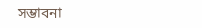সম্ভাবনা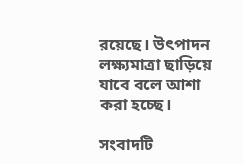রয়েছে। উৎপাদন লক্ষ্যমাত্রা ছাড়িয়ে যাবে বলে আশা করা হচ্ছে।

সংবাদটি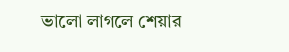ভালো লাগলে শেয়ার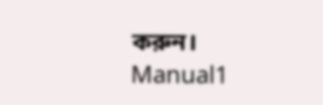করুন।
Manual1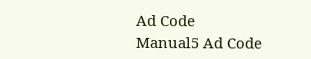Ad Code
Manual5 Ad Code